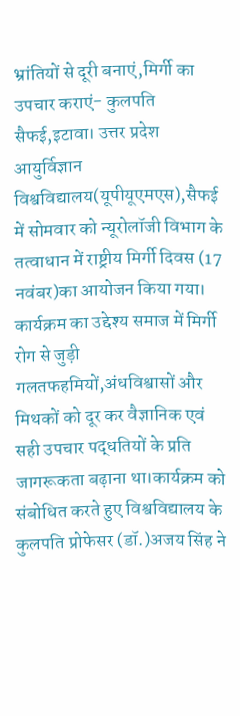भ्रांतियों से दूरी बनाएं,मिर्गी का उपचार कराएं- कुलपति
सैफई,इटावा। उत्तर प्रदेश आयुर्विज्ञान विश्वविद्यालय(यूपीयूएमएस),सैफई में सोमवार को न्यूरोलॉजी विभाग के तत्वाधान में राष्ट्रीय मिर्गी दिवस (17 नवंबर)का आयोजन किया गया। कार्यक्रम का उद्देश्य समाज में मिर्गी रोग से जुड़ी गलतफहमियों,अंधविश्वासों और मिथकों को दूर कर वैज्ञानिक एवं सही उपचार पद्धतियों के प्रति जागरूकता बढ़ाना था।कार्यक्रम को संबोधित करते हुए विश्वविद्यालय के कुलपति प्रोफेसर (डॉ.)अजय सिंह ने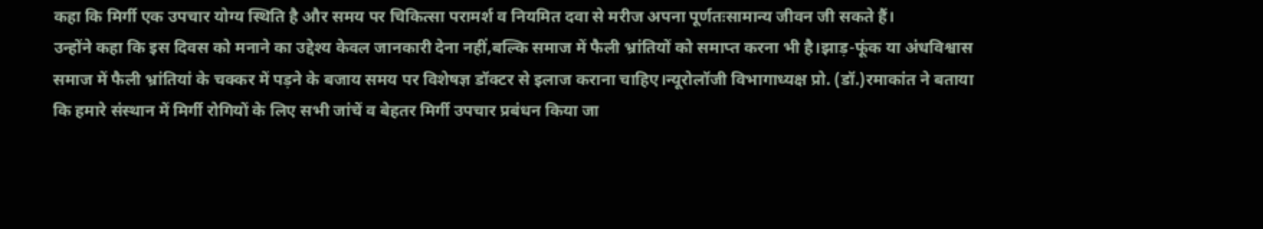कहा कि मिर्गी एक उपचार योग्य स्थिति है और समय पर चिकित्सा परामर्श व नियमित दवा से मरीज अपना पूर्णतःसामान्य जीवन जी सकते हैं।
उन्होंने कहा कि इस दिवस को मनाने का उद्देश्य केवल जानकारी देना नहीं,बल्कि समाज में फैली भ्रांतियों को समाप्त करना भी है।झाड़-फूंक या अंधविश्वास समाज में फैली भ्रांतियां के चक्कर में पड़ने के बजाय समय पर विशेषज्ञ डॉक्टर से इलाज कराना चाहिए।न्यूरोलॉजी विभागाध्यक्ष प्रो. (डॉ.)रमाकांत ने बताया कि हमारे संस्थान में मिर्गी रोगियों के लिए सभी जांचें व बेहतर मिर्गी उपचार प्रबंधन किया जा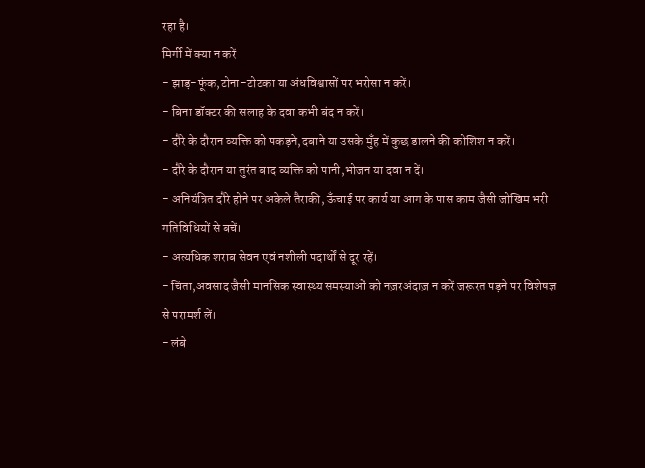रहा है।
मिर्गी में क्या न करें
- झाड़-फूंक,टोना-टोटका या अंधविश्वासों पर भरोसा न करें।
- बिना डॉक्टर की सलाह के दवा कभी बंद न करें।
- दौरे के दौरान व्यक्ति को पकड़ने,दबाने या उसके मुँह में कुछ डालने की कोशिश न करें।
- दौरे के दौरान या तुरंत बाद व्यक्ति को पानी,भोजन या दवा न दें।
- अनियंत्रित दौरे होने पर अकेले तैराकी, ऊँचाई पर कार्य या आग के पास काम जैसी जोखिम भरी गतिविधियों से बचें।
- अत्यधिक शराब सेवन एवं नशीली पदार्थों से दूर रहें।
- चिंता,अवसाद जैसी मानसिक स्वास्थ्य समस्याओं को नज़रअंदाज़ न करें जरूरत पड़ने पर विशेषज्ञ से परामर्श लें।
- लंबे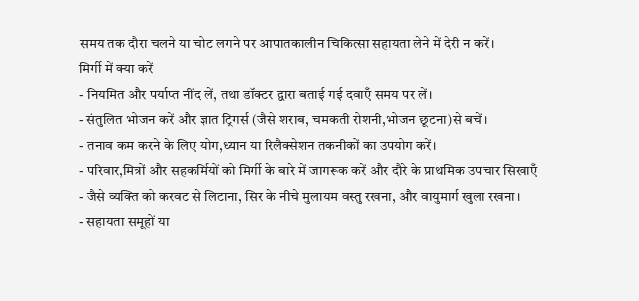समय तक दौरा चलने या चोट लगने पर आपातकालीन चिकित्सा सहायता लेने में देरी न करें।
मिर्गी में क्या करें
- नियमित और पर्याप्त नींद लें, तथा डॉक्टर द्वारा बताई गई दवाएँ समय पर लें।
- संतुलित भोजन करें और ज्ञात ट्रिगर्स (जैसे शराब, चमकती रोशनी,भोजन छूटना)से बचें।
- तनाव कम करने के लिए योग,ध्यान या रिलैक्सेशन तकनीकों का उपयोग करें।
- परिवार,मित्रों और सहकर्मियों को मिर्गी के बारे में जागरूक करें और दौरे के प्राथमिक उपचार सिखाएँ
- जैसे व्यक्ति को करवट से लिटाना, सिर के नीचे मुलायम वस्तु रखना, और वायुमार्ग खुला रखना।
- सहायता समूहों या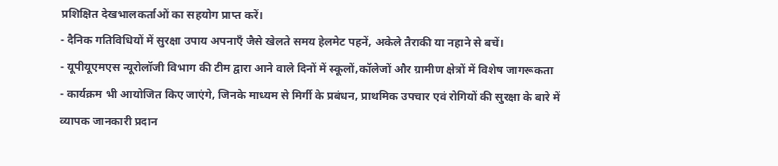प्रशिक्षित देखभालकर्ताओं का सहयोग प्राप्त करें।
- दैनिक गतिविधियों में सुरक्षा उपाय अपनाएँ जैसे खेलते समय हेलमेट पहनें, अकेले तैराकी या नहाने से बचें।
- यूपीयूएमएस न्यूरोलॉजी विभाग की टीम द्वारा आने वाले दिनों में स्कूलों,कॉलेजों और ग्रामीण क्षेत्रों में विशेष जागरूकता
- कार्यक्रम भी आयोजित किए जाएंगे, जिनके माध्यम से मिर्गी के प्रबंधन, प्राथमिक उपचार एवं रोगियों की सुरक्षा के बारे में व्यापक जानकारी प्रदान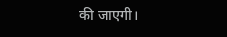की जाएगी।